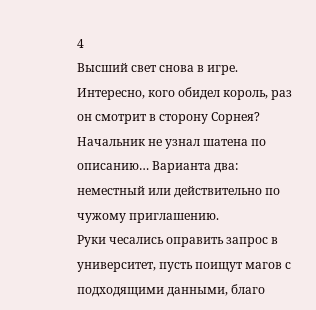4
Высший свет снова в игре. Интересно, кого обидел король, раз он смотрит в сторону Сорнея? Начальник не узнал шатена по описанию… Варианта два: неместный или действительно по чужому приглашению.
Руки чесались оправить запрос в университет, пусть поищут магов с подходящими данными, благо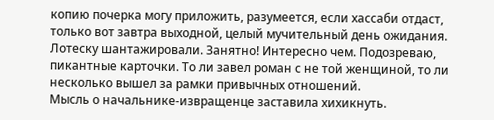копию почерка могу приложить, разумеется, если хассаби отдаст, только вот завтра выходной, целый мучительный день ожидания.
Лотеску шантажировали. Занятно! Интересно чем. Подозреваю, пикантные карточки. То ли завел роман с не той женщиной, то ли несколько вышел за рамки привычных отношений.
Мысль о начальнике-извращенце заставила хихикнуть.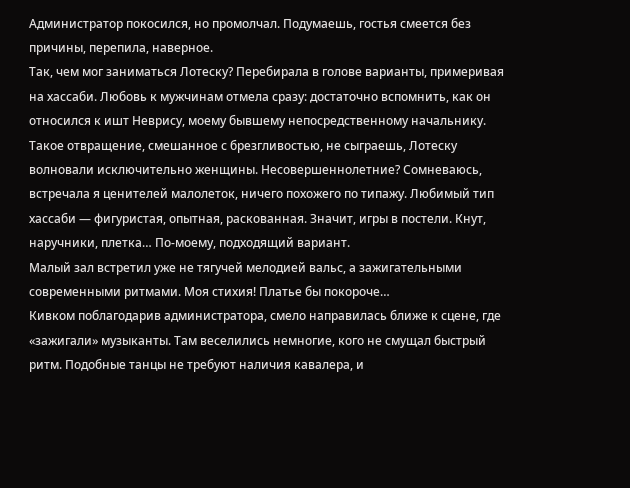Администратор покосился, но промолчал. Подумаешь, гостья смеется без причины, перепила, наверное.
Так, чем мог заниматься Лотеску? Перебирала в голове варианты, примеривая на хассаби. Любовь к мужчинам отмела сразу: достаточно вспомнить, как он относился к ишт Неврису, моему бывшему непосредственному начальнику. Такое отвращение, смешанное с брезгливостью, не сыграешь, Лотеску волновали исключительно женщины. Несовершеннолетние? Сомневаюсь, встречала я ценителей малолеток, ничего похожего по типажу. Любимый тип хассаби — фигуристая, опытная, раскованная. Значит, игры в постели. Кнут, наручники, плетка… По-моему, подходящий вариант.
Малый зал встретил уже не тягучей мелодией вальс, а зажигательными современными ритмами. Моя стихия! Платье бы покороче…
Кивком поблагодарив администратора, смело направилась ближе к сцене, где «зажигали» музыканты. Там веселились немногие, кого не смущал быстрый ритм. Подобные танцы не требуют наличия кавалера, и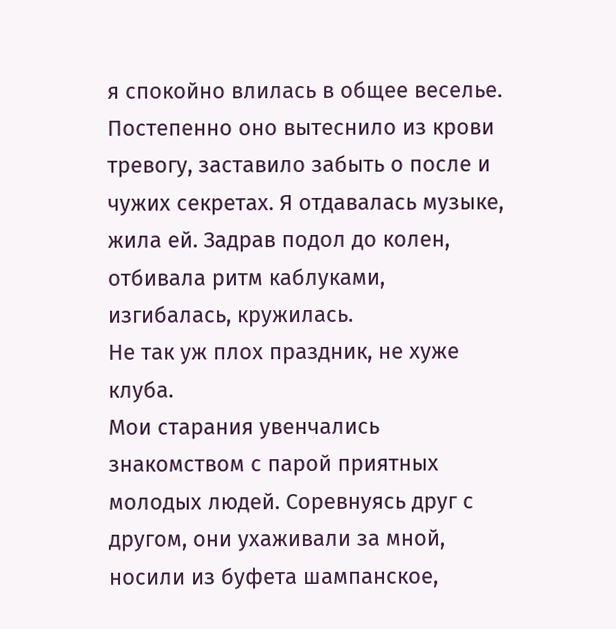я спокойно влилась в общее веселье. Постепенно оно вытеснило из крови тревогу, заставило забыть о после и чужих секретах. Я отдавалась музыке, жила ей. Задрав подол до колен, отбивала ритм каблуками, изгибалась, кружилась.
Не так уж плох праздник, не хуже клуба.
Мои старания увенчались знакомством с парой приятных молодых людей. Соревнуясь друг с другом, они ухаживали за мной, носили из буфета шампанское,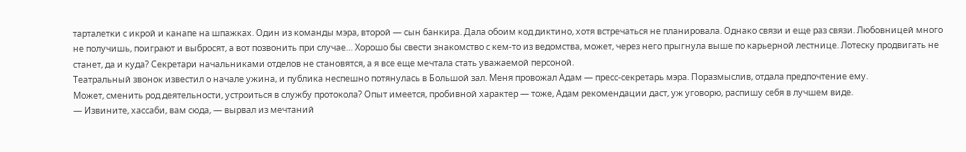тарталетки с икрой и канапе на шпажках. Один из команды мэра, второй — сын банкира. Дала обоим код диктино, хотя встречаться не планировала. Однако связи и еще раз связи. Любовницей много не получишь, поиграют и выбросят, а вот позвонить при случае… Хорошо бы свести знакомство с кем-то из ведомства, может, через него прыгнула выше по карьерной лестнице. Лотеску продвигать не станет, да и куда? Секретари начальниками отделов не становятся, а я все еще мечтала стать уважаемой персоной.
Театральный звонок известил о начале ужина, и публика неспешно потянулась в Большой зал. Меня провожал Адам — пресс-секретарь мэра. Поразмыслив, отдала предпочтение ему.
Может, сменить род деятельности, устроиться в службу протокола? Опыт имеется, пробивной характер — тоже, Адам рекомендации даст, уж уговорю, распишу себя в лучшем виде.
— Извините, хассаби, вам сюда, — вырвал из мечтаний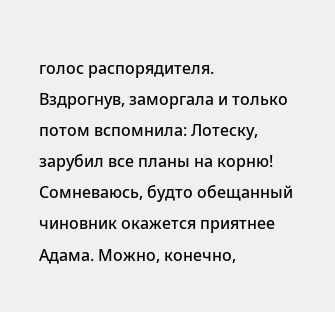голос распорядителя.
Вздрогнув, заморгала и только потом вспомнила: Лотеску, зарубил все планы на корню! Сомневаюсь, будто обещанный чиновник окажется приятнее Адама. Можно, конечно,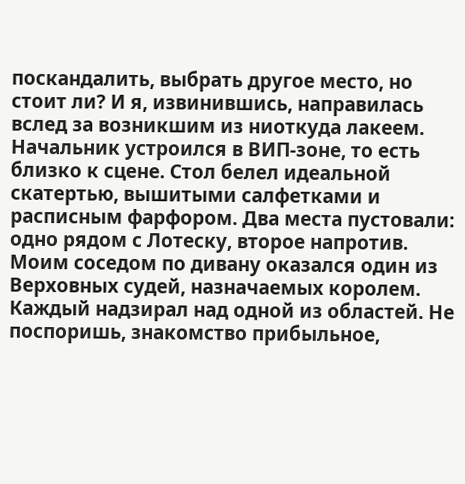поскандалить, выбрать другое место, но стоит ли? И я, извинившись, направилась вслед за возникшим из ниоткуда лакеем.
Начальник устроился в ВИП-зоне, то есть близко к сцене. Стол белел идеальной скатертью, вышитыми салфетками и расписным фарфором. Два места пустовали: одно рядом с Лотеску, второе напротив. Моим соседом по дивану оказался один из Верховных судей, назначаемых королем. Каждый надзирал над одной из областей. Не поспоришь, знакомство прибыльное,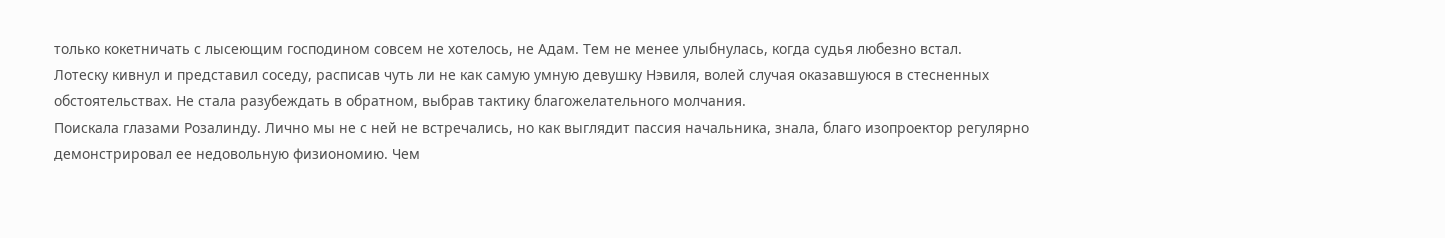только кокетничать с лысеющим господином совсем не хотелось, не Адам. Тем не менее улыбнулась, когда судья любезно встал.
Лотеску кивнул и представил соседу, расписав чуть ли не как самую умную девушку Нэвиля, волей случая оказавшуюся в стесненных обстоятельствах. Не стала разубеждать в обратном, выбрав тактику благожелательного молчания.
Поискала глазами Розалинду. Лично мы не с ней не встречались, но как выглядит пассия начальника, знала, благо изопроектор регулярно демонстрировал ее недовольную физиономию. Чем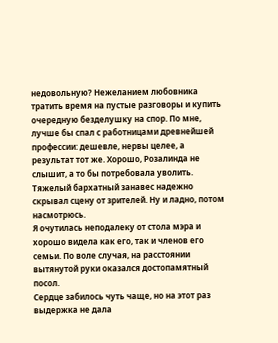недовольную? Нежеланием любовника тратить время на пустые разговоры и купить очередную безделушку на спор. По мне, лучше бы спал с работницами древнейшей профессии: дешевле, нервы целее, а результат тот же. Хорошо, Розалинда не слышит, а то бы потребовала уволить.
Тяжелый бархатный занавес надежно скрывал сцену от зрителей. Ну и ладно, потом насмотрюсь.
Я очутилась неподалеку от стола мэра и хорошо видела как его, так и членов его семьи. По воле случая, на расстоянии вытянутой руки оказался достопамятный посол.
Сердце забилось чуть чаще, но на этот раз выдержка не дала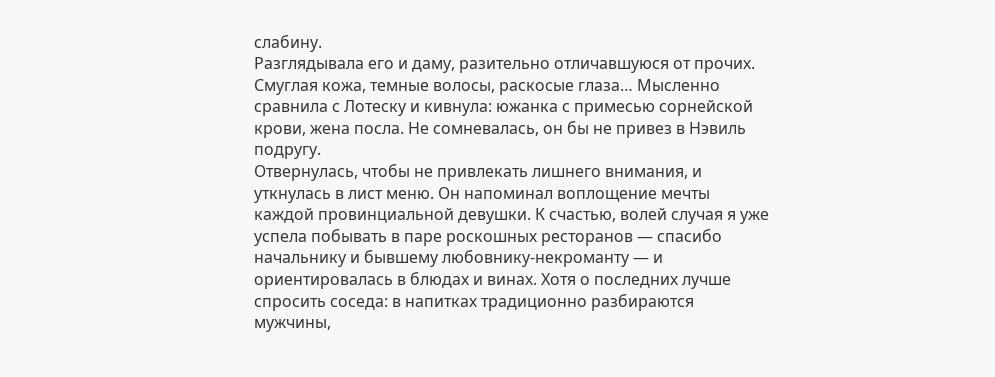слабину.
Разглядывала его и даму, разительно отличавшуюся от прочих. Смуглая кожа, темные волосы, раскосые глаза… Мысленно сравнила с Лотеску и кивнула: южанка с примесью сорнейской крови, жена посла. Не сомневалась, он бы не привез в Нэвиль подругу.
Отвернулась, чтобы не привлекать лишнего внимания, и уткнулась в лист меню. Он напоминал воплощение мечты каждой провинциальной девушки. К счастью, волей случая я уже успела побывать в паре роскошных ресторанов — спасибо начальнику и бывшему любовнику-некроманту — и ориентировалась в блюдах и винах. Хотя о последних лучше спросить соседа: в напитках традиционно разбираются мужчины,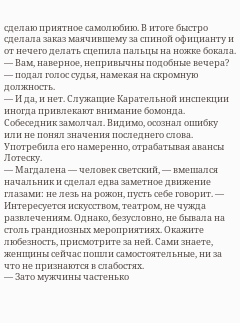сделаю приятное самолюбию. В итоге быстро сделала заказ маячившему за спиной официанту и от нечего делать сцепила пальцы на ножке бокала.
— Вам, наверное, непривычны подобные вечера? — подал голос судья, намекая на скромную должность.
— И да, и нет. Служащие Карательной инспекции иногда привлекают внимание бомонда.
Собеседник замолчал. Видимо, осознал ошибку или не понял значения последнего слова. Употребила его намеренно, отрабатывая авансы Лотеску.
— Магдалена — человек светский, — вмешался начальник и сделал едва заметное движение глазами: не лезь на рожон, пусть себе говорит. — Интересуется искусством, театром, не чужда развлечениям. Однако, безусловно, не бывала на столь грандиозных мероприятиях. Окажите любезность, присмотрите за ней. Сами знаете, женщины сейчас пошли самостоятельные, ни за что не признаются в слабостях.
— Зато мужчины частенько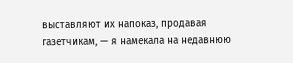выставляют их напоказ, продавая газетчикам, — я намекала на недавнюю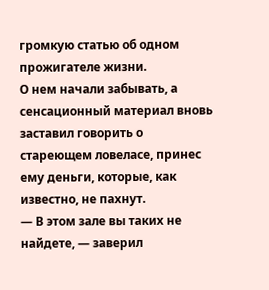громкую статью об одном прожигателе жизни.
О нем начали забывать, а сенсационный материал вновь заставил говорить о стареющем ловеласе, принес ему деньги, которые, как известно, не пахнут.
— В этом зале вы таких не найдете, — заверил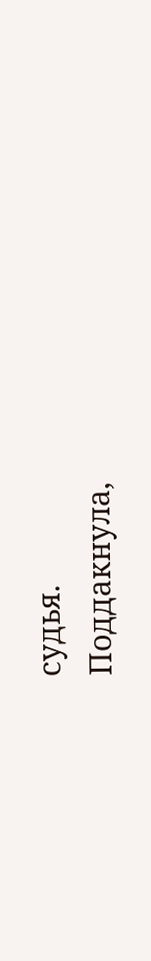судья.
Поддакнула,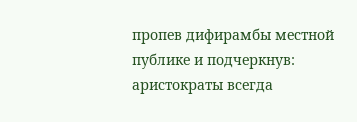пропев дифирамбы местной публике и подчеркнув: аристократы всегда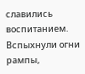славились воспитанием.
Вспыхнули огни рампы,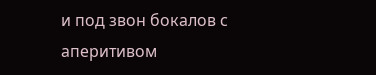и под звон бокалов с аперитивом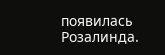появилась Розалинда.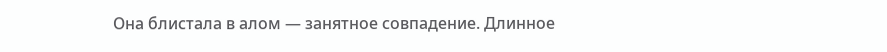Она блистала в алом — занятное совпадение. Длинное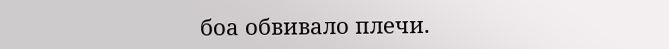боа обвивало плечи.